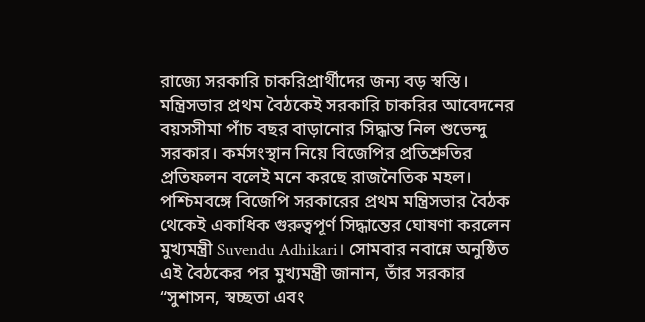রাজ্যে সরকারি চাকরিপ্রার্থীদের জন্য বড় স্বস্তি। মন্ত্রিসভার প্রথম বৈঠকেই সরকারি চাকরির আবেদনের বয়সসীমা পাঁচ বছর বাড়ানোর সিদ্ধান্ত নিল শুভেন্দু সরকার। কর্মসংস্থান নিয়ে বিজেপির প্রতিশ্রুতির প্রতিফলন বলেই মনে করছে রাজনৈতিক মহল।
পশ্চিমবঙ্গে বিজেপি সরকারের প্রথম মন্ত্রিসভার বৈঠক থেকেই একাধিক গুরুত্বপূর্ণ সিদ্ধান্তের ঘোষণা করলেন মুখ্যমন্ত্রী Suvendu Adhikari। সোমবার নবান্নে অনুষ্ঠিত এই বৈঠকের পর মুখ্যমন্ত্রী জানান, তাঁর সরকার “সুশাসন, স্বচ্ছতা এবং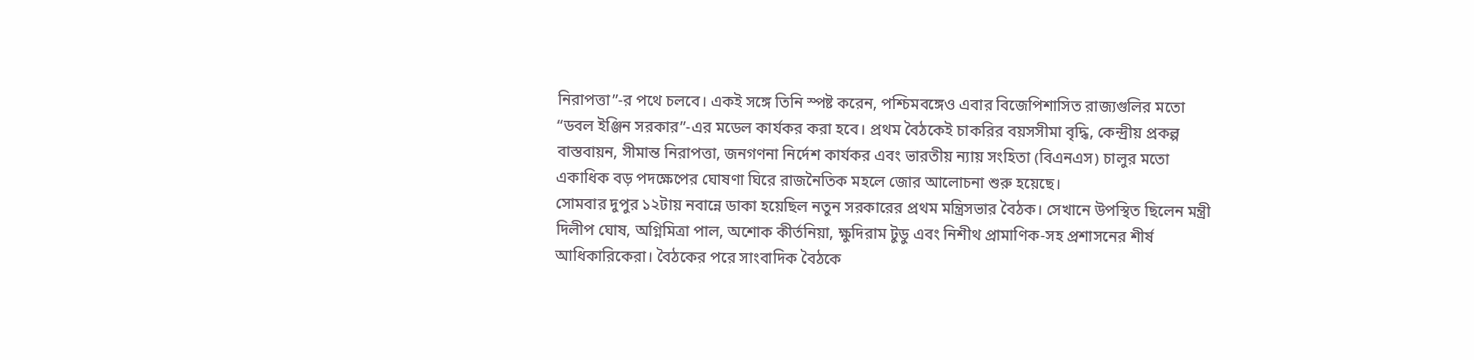নিরাপত্তা”-র পথে চলবে। একই সঙ্গে তিনি স্পষ্ট করেন, পশ্চিমবঙ্গেও এবার বিজেপিশাসিত রাজ্যগুলির মতো “ডবল ইঞ্জিন সরকার”-এর মডেল কার্যকর করা হবে। প্রথম বৈঠকেই চাকরির বয়সসীমা বৃদ্ধি, কেন্দ্রীয় প্রকল্প বাস্তবায়ন, সীমান্ত নিরাপত্তা, জনগণনা নির্দেশ কার্যকর এবং ভারতীয় ন্যায় সংহিতা (বিএনএস) চালুর মতো একাধিক বড় পদক্ষেপের ঘোষণা ঘিরে রাজনৈতিক মহলে জোর আলোচনা শুরু হয়েছে।
সোমবার দুপুর ১২টায় নবান্নে ডাকা হয়েছিল নতুন সরকারের প্রথম মন্ত্রিসভার বৈঠক। সেখানে উপস্থিত ছিলেন মন্ত্রী দিলীপ ঘোষ, অগ্নিমিত্রা পাল, অশোক কীর্তনিয়া, ক্ষুদিরাম টুডু এবং নিশীথ প্রামাণিক-সহ প্রশাসনের শীর্ষ আধিকারিকেরা। বৈঠকের পরে সাংবাদিক বৈঠকে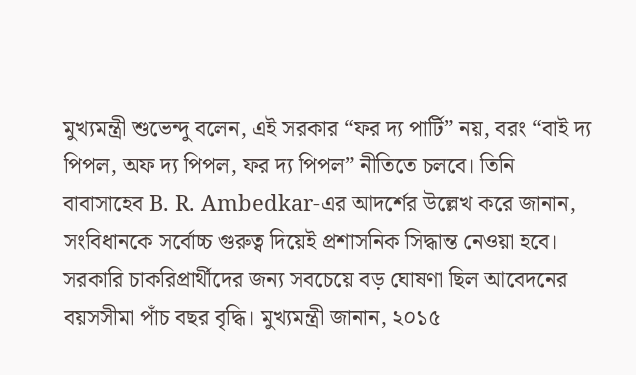মুখ্যমন্ত্রী শুভেন্দু বলেন, এই সরকার “ফর দ্য পার্টি” নয়, বরং “বাই দ্য পিপল, অফ দ্য পিপল, ফর দ্য পিপল” নীতিতে চলবে। তিনি বাবাসাহেব B. R. Ambedkar-এর আদর্শের উল্লেখ করে জানান, সংবিধানকে সর্বোচ্চ গুরুত্ব দিয়েই প্রশাসনিক সিদ্ধান্ত নেওয়া হবে।
সরকারি চাকরিপ্রার্থীদের জন্য সবচেয়ে বড় ঘোষণা ছিল আবেদনের বয়সসীমা পাঁচ বছর বৃদ্ধি। মুখ্যমন্ত্রী জানান, ২০১৫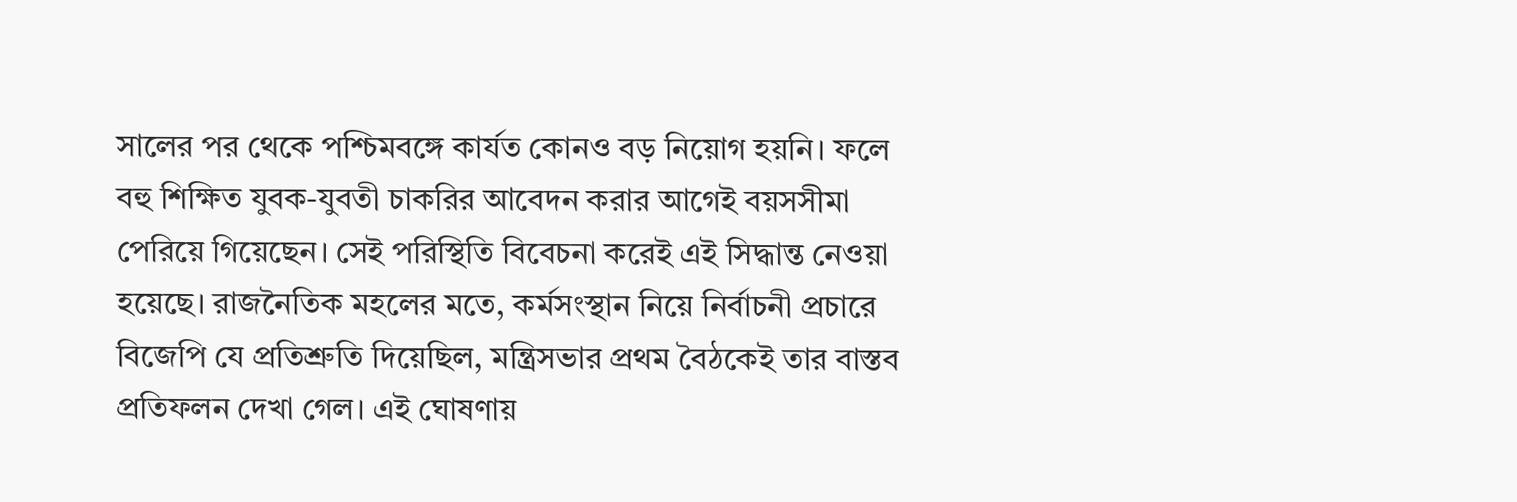সালের পর থেকে পশ্চিমবঙ্গে কার্যত কোনও বড় নিয়োগ হয়নি। ফলে বহু শিক্ষিত যুবক-যুবতী চাকরির আবেদন করার আগেই বয়সসীমা পেরিয়ে গিয়েছেন। সেই পরিস্থিতি বিবেচনা করেই এই সিদ্ধান্ত নেওয়া হয়েছে। রাজনৈতিক মহলের মতে, কর্মসংস্থান নিয়ে নির্বাচনী প্রচারে বিজেপি যে প্রতিশ্রুতি দিয়েছিল, মন্ত্রিসভার প্রথম বৈঠকেই তার বাস্তব প্রতিফলন দেখা গেল। এই ঘোষণায়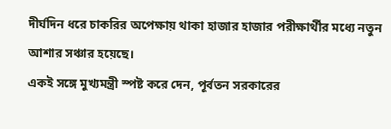দীর্ঘদিন ধরে চাকরির অপেক্ষায় থাকা হাজার হাজার পরীক্ষার্থীর মধ্যে নতুন আশার সঞ্চার হয়েছে।
একই সঙ্গে মুখ্যমন্ত্রী স্পষ্ট করে দেন, পূর্বতন সরকারের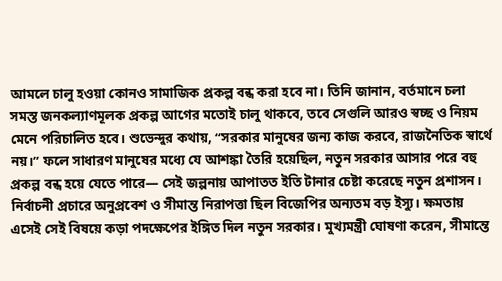আমলে চালু হওয়া কোনও সামাজিক প্রকল্প বন্ধ করা হবে না। তিনি জানান, বর্তমানে চলা সমস্ত জনকল্যাণমূলক প্রকল্প আগের মতোই চালু থাকবে, তবে সেগুলি আরও স্বচ্ছ ও নিয়ম মেনে পরিচালিত হবে। শুভেন্দুর কথায়, “সরকার মানুষের জন্য কাজ করবে, রাজনৈতিক স্বার্থে নয়।” ফলে সাধারণ মানুষের মধ্যে যে আশঙ্কা তৈরি হয়েছিল, নতুন সরকার আসার পরে বহু প্রকল্প বন্ধ হয়ে যেতে পারে— সেই জল্পনায় আপাতত ইতি টানার চেষ্টা করেছে নতুন প্রশাসন।
নির্বাচনী প্রচারে অনুপ্রবেশ ও সীমান্ত নিরাপত্তা ছিল বিজেপির অন্যতম বড় ইস্যু। ক্ষমতায় এসেই সেই বিষয়ে কড়া পদক্ষেপের ইঙ্গিত দিল নতুন সরকার। মুখ্যমন্ত্রী ঘোষণা করেন, সীমান্তে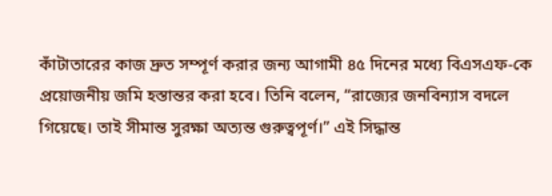কাঁটাতারের কাজ দ্রুত সম্পূর্ণ করার জন্য আগামী ৪৫ দিনের মধ্যে বিএসএফ-কে প্রয়োজনীয় জমি হস্তান্তর করা হবে। তিনি বলেন, “রাজ্যের জনবিন্যাস বদলে গিয়েছে। তাই সীমান্ত সুরক্ষা অত্যন্ত গুরুত্বপূর্ণ।” এই সিদ্ধান্ত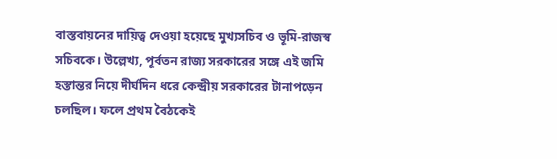বাস্তবায়নের দায়িত্ব দেওয়া হয়েছে মুখ্যসচিব ও ভূমি-রাজস্ব সচিবকে। উল্লেখ্য, পূর্বতন রাজ্য সরকারের সঙ্গে এই জমি হস্তান্তর নিয়ে দীর্ঘদিন ধরে কেন্দ্রীয় সরকারের টানাপড়েন চলছিল। ফলে প্রথম বৈঠকেই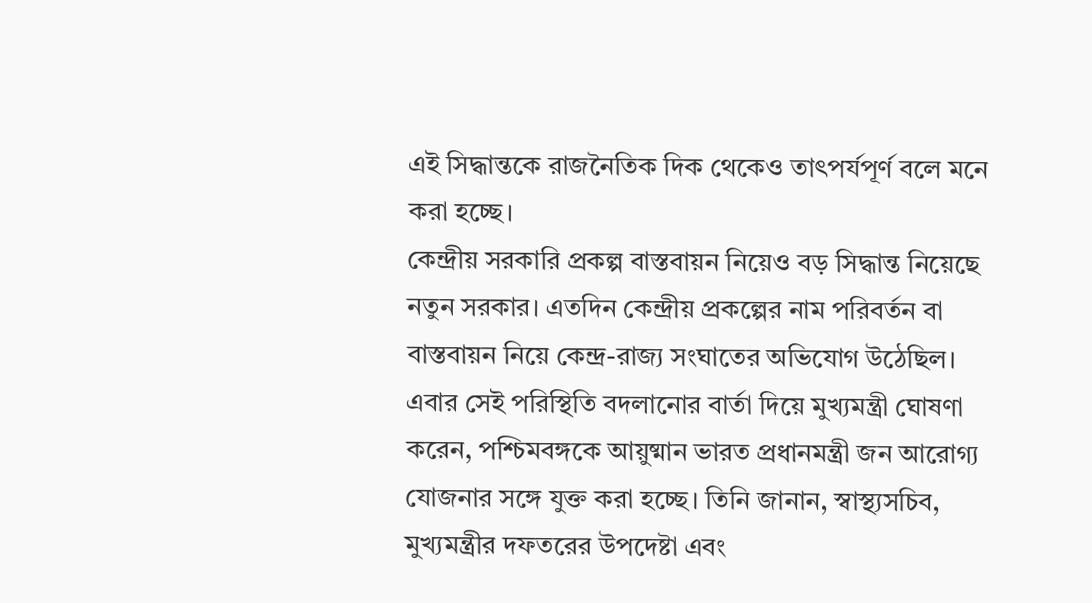এই সিদ্ধান্তকে রাজনৈতিক দিক থেকেও তাৎপর্যপূর্ণ বলে মনে করা হচ্ছে।
কেন্দ্রীয় সরকারি প্রকল্প বাস্তবায়ন নিয়েও বড় সিদ্ধান্ত নিয়েছে নতুন সরকার। এতদিন কেন্দ্রীয় প্রকল্পের নাম পরিবর্তন বা বাস্তবায়ন নিয়ে কেন্দ্র-রাজ্য সংঘাতের অভিযোগ উঠেছিল। এবার সেই পরিস্থিতি বদলানোর বার্তা দিয়ে মুখ্যমন্ত্রী ঘোষণা করেন, পশ্চিমবঙ্গকে আয়ুষ্মান ভারত প্রধানমন্ত্রী জন আরোগ্য যোজনার সঙ্গে যুক্ত করা হচ্ছে। তিনি জানান, স্বাস্থ্যসচিব, মুখ্যমন্ত্রীর দফতরের উপদেষ্টা এবং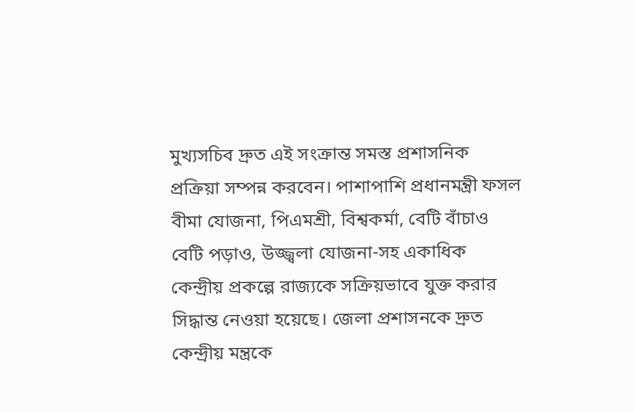মুখ্যসচিব দ্রুত এই সংক্রান্ত সমস্ত প্রশাসনিক প্রক্রিয়া সম্পন্ন করবেন। পাশাপাশি প্রধানমন্ত্রী ফসল বীমা যোজনা, পিএমশ্রী, বিশ্বকর্মা, বেটি বাঁচাও বেটি পড়াও, উজ্জ্বলা যোজনা-সহ একাধিক কেন্দ্রীয় প্রকল্পে রাজ্যকে সক্রিয়ভাবে যুক্ত করার সিদ্ধান্ত নেওয়া হয়েছে। জেলা প্রশাসনকে দ্রুত কেন্দ্রীয় মন্ত্রকে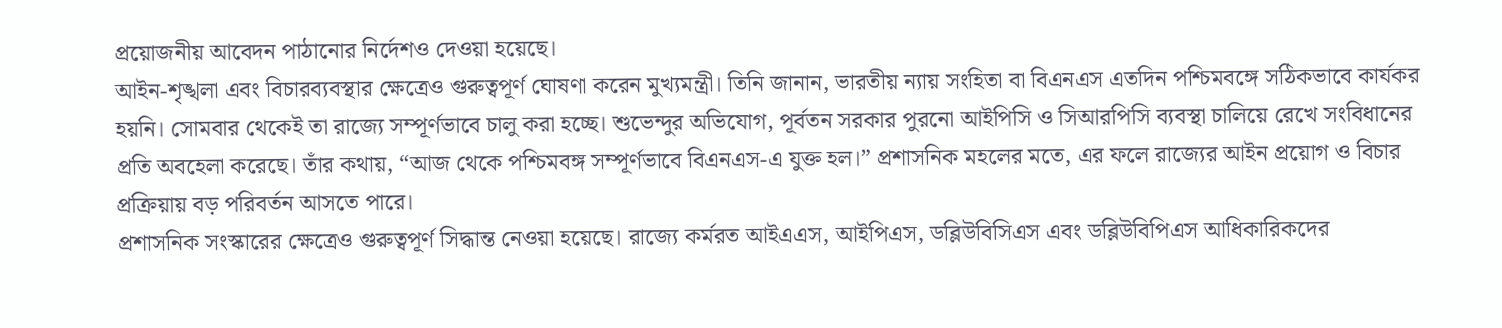প্রয়োজনীয় আবেদন পাঠানোর নির্দেশও দেওয়া হয়েছে।
আইন-শৃঙ্খলা এবং বিচারব্যবস্থার ক্ষেত্রেও গুরুত্বপূর্ণ ঘোষণা করেন মুখ্যমন্ত্রী। তিনি জানান, ভারতীয় ন্যায় সংহিতা বা বিএনএস এতদিন পশ্চিমবঙ্গে সঠিকভাবে কার্যকর হয়নি। সোমবার থেকেই তা রাজ্যে সম্পূর্ণভাবে চালু করা হচ্ছে। শুভেন্দুর অভিযোগ, পূর্বতন সরকার পুরনো আইপিসি ও সিআরপিসি ব্যবস্থা চালিয়ে রেখে সংবিধানের প্রতি অবহেলা করেছে। তাঁর কথায়, “আজ থেকে পশ্চিমবঙ্গ সম্পূর্ণভাবে বিএনএস-এ যুক্ত হল।” প্রশাসনিক মহলের মতে, এর ফলে রাজ্যের আইন প্রয়োগ ও বিচার প্রক্রিয়ায় বড় পরিবর্তন আসতে পারে।
প্রশাসনিক সংস্কারের ক্ষেত্রেও গুরুত্বপূর্ণ সিদ্ধান্ত নেওয়া হয়েছে। রাজ্যে কর্মরত আইএএস, আইপিএস, ডব্লিউবিসিএস এবং ডব্লিউবিপিএস আধিকারিকদের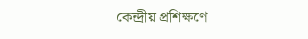কেন্দ্রীয় প্রশিক্ষণে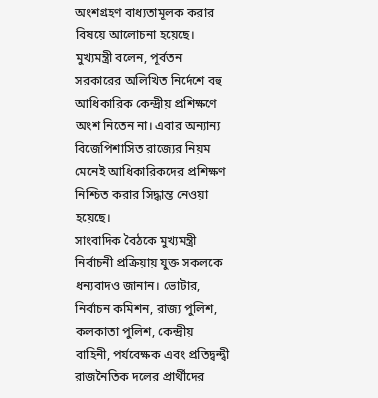অংশগ্রহণ বাধ্যতামূলক করার বিষয়ে আলোচনা হয়েছে। মুখ্যমন্ত্রী বলেন, পূর্বতন সরকারের অলিখিত নির্দেশে বহু আধিকারিক কেন্দ্রীয় প্রশিক্ষণে অংশ নিতেন না। এবার অন্যান্য বিজেপিশাসিত রাজ্যের নিয়ম মেনেই আধিকারিকদের প্রশিক্ষণ নিশ্চিত করার সিদ্ধান্ত নেওয়া হয়েছে।
সাংবাদিক বৈঠকে মুখ্যমন্ত্রী নির্বাচনী প্রক্রিয়ায় যুক্ত সকলকে ধন্যবাদও জানান। ভোটার, নির্বাচন কমিশন, রাজ্য পুলিশ, কলকাতা পুলিশ, কেন্দ্রীয় বাহিনী, পর্যবেক্ষক এবং প্রতিদ্বন্দ্বী রাজনৈতিক দলের প্রার্থীদের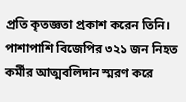প্রতি কৃতজ্ঞতা প্রকাশ করেন তিনি। পাশাপাশি বিজেপির ৩২১ জন নিহত কর্মীর আত্মবলিদান স্মরণ করে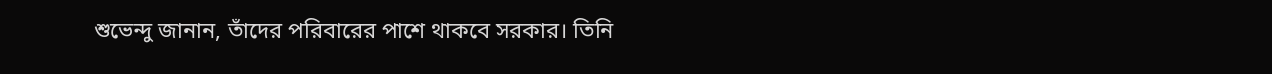শুভেন্দু জানান, তাঁদের পরিবারের পাশে থাকবে সরকার। তিনি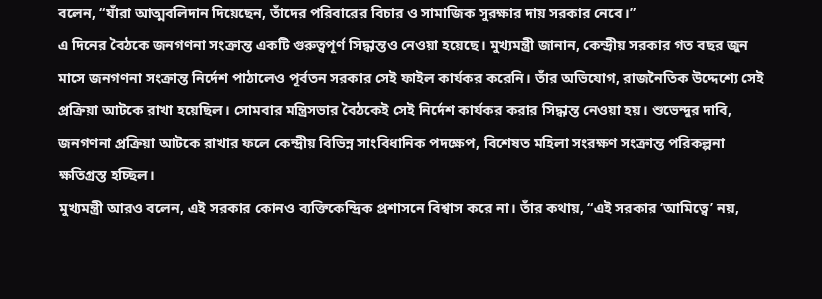বলেন, “যাঁরা আত্মবলিদান দিয়েছেন, তাঁদের পরিবারের বিচার ও সামাজিক সুরক্ষার দায় সরকার নেবে।”
এ দিনের বৈঠকে জনগণনা সংক্রান্ত একটি গুরুত্বপূর্ণ সিদ্ধান্তও নেওয়া হয়েছে। মুখ্যমন্ত্রী জানান, কেন্দ্রীয় সরকার গত বছর জুন মাসে জনগণনা সংক্রান্ত নির্দেশ পাঠালেও পূর্বতন সরকার সেই ফাইল কার্যকর করেনি। তাঁর অভিযোগ, রাজনৈতিক উদ্দেশ্যে সেই প্রক্রিয়া আটকে রাখা হয়েছিল। সোমবার মন্ত্রিসভার বৈঠকেই সেই নির্দেশ কার্যকর করার সিদ্ধান্ত নেওয়া হয়। শুভেন্দুর দাবি, জনগণনা প্রক্রিয়া আটকে রাখার ফলে কেন্দ্রীয় বিভিন্ন সাংবিধানিক পদক্ষেপ, বিশেষত মহিলা সংরক্ষণ সংক্রান্ত পরিকল্পনা ক্ষতিগ্রস্ত হচ্ছিল।
মুখ্যমন্ত্রী আরও বলেন, এই সরকার কোনও ব্যক্তিকেন্দ্রিক প্রশাসনে বিশ্বাস করে না। তাঁর কথায়, “এই সরকার ‘আমিত্বে’ নয়,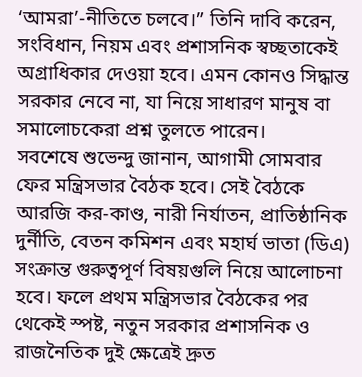‘আমরা’-নীতিতে চলবে।” তিনি দাবি করেন, সংবিধান, নিয়ম এবং প্রশাসনিক স্বচ্ছতাকেই অগ্রাধিকার দেওয়া হবে। এমন কোনও সিদ্ধান্ত সরকার নেবে না, যা নিয়ে সাধারণ মানুষ বা সমালোচকেরা প্রশ্ন তুলতে পারেন।
সবশেষে শুভেন্দু জানান, আগামী সোমবার ফের মন্ত্রিসভার বৈঠক হবে। সেই বৈঠকে আরজি কর-কাণ্ড, নারী নির্যাতন, প্রাতিষ্ঠানিক দুর্নীতি, বেতন কমিশন এবং মহার্ঘ ভাতা (ডিএ) সংক্রান্ত গুরুত্বপূর্ণ বিষয়গুলি নিয়ে আলোচনা হবে। ফলে প্রথম মন্ত্রিসভার বৈঠকের পর থেকেই স্পষ্ট, নতুন সরকার প্রশাসনিক ও রাজনৈতিক দুই ক্ষেত্রেই দ্রুত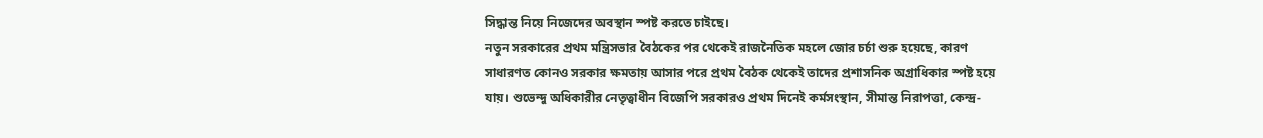সিদ্ধান্ত নিয়ে নিজেদের অবস্থান স্পষ্ট করতে চাইছে।
নতুন সরকারের প্রথম মন্ত্রিসভার বৈঠকের পর থেকেই রাজনৈতিক মহলে জোর চর্চা শুরু হয়েছে, কারণ সাধারণত কোনও সরকার ক্ষমতায় আসার পরে প্রথম বৈঠক থেকেই তাদের প্রশাসনিক অগ্রাধিকার স্পষ্ট হয়ে যায়। শুভেন্দু অধিকারীর নেতৃত্বাধীন বিজেপি সরকারও প্রথম দিনেই কর্মসংস্থান, সীমান্ত নিরাপত্তা, কেন্দ্র-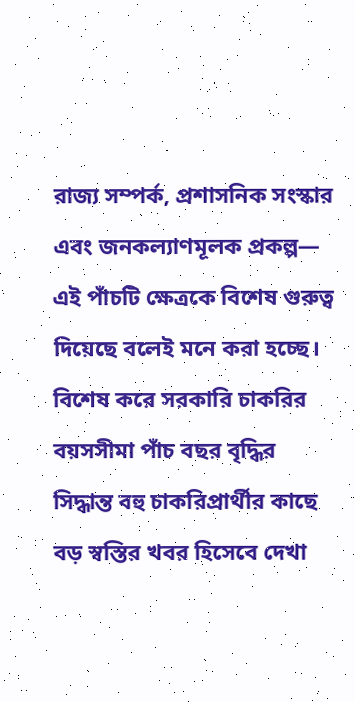রাজ্য সম্পর্ক, প্রশাসনিক সংস্কার এবং জনকল্যাণমূলক প্রকল্প— এই পাঁচটি ক্ষেত্রকে বিশেষ গুরুত্ব দিয়েছে বলেই মনে করা হচ্ছে। বিশেষ করে সরকারি চাকরির বয়সসীমা পাঁচ বছর বৃদ্ধির সিদ্ধান্ত বহু চাকরিপ্রার্থীর কাছে বড় স্বস্তির খবর হিসেবে দেখা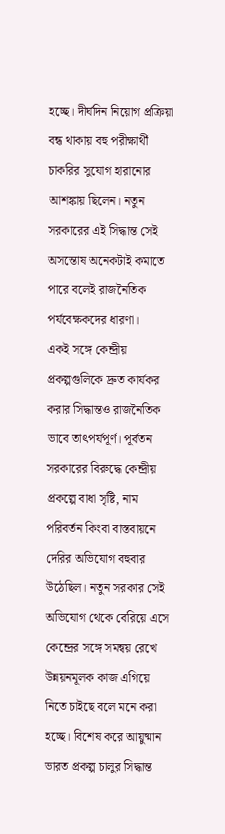হচ্ছে। দীর্ঘদিন নিয়োগ প্রক্রিয়া বন্ধ থাকায় বহু পরীক্ষার্থী চাকরির সুযোগ হারানোর আশঙ্কায় ছিলেন। নতুন সরকারের এই সিদ্ধান্ত সেই অসন্তোষ অনেকটাই কমাতে পারে বলেই রাজনৈতিক পর্যবেক্ষকদের ধারণা।
একই সঙ্গে কেন্দ্রীয় প্রকল্পগুলিকে দ্রুত কার্যকর করার সিদ্ধান্তও রাজনৈতিক ভাবে তাৎপর্যপূর্ণ। পূর্বতন সরকারের বিরুদ্ধে কেন্দ্রীয় প্রকল্পে বাধা সৃষ্টি, নাম পরিবর্তন কিংবা বাস্তবায়নে দেরির অভিযোগ বহুবার উঠেছিল। নতুন সরকার সেই অভিযোগ থেকে বেরিয়ে এসে কেন্দ্রের সঙ্গে সমন্বয় রেখে উন্নয়নমূলক কাজ এগিয়ে নিতে চাইছে বলে মনে করা হচ্ছে। বিশেষ করে আয়ুষ্মান ভারত প্রকল্প চালুর সিদ্ধান্ত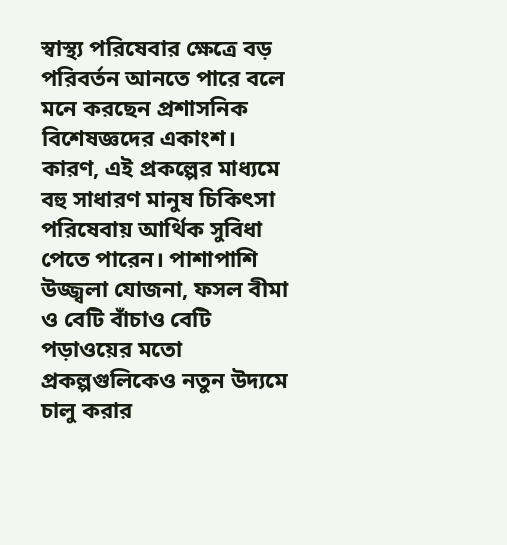স্বাস্থ্য পরিষেবার ক্ষেত্রে বড় পরিবর্তন আনতে পারে বলে মনে করছেন প্রশাসনিক বিশেষজ্ঞদের একাংশ। কারণ, এই প্রকল্পের মাধ্যমে বহু সাধারণ মানুষ চিকিৎসা পরিষেবায় আর্থিক সুবিধা পেতে পারেন। পাশাপাশি উজ্জ্বলা যোজনা, ফসল বীমা ও বেটি বাঁচাও বেটি পড়াওয়ের মতো প্রকল্পগুলিকেও নতুন উদ্যমে চালু করার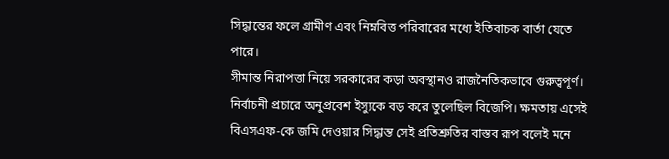সিদ্ধান্তের ফলে গ্রামীণ এবং নিম্নবিত্ত পরিবারের মধ্যে ইতিবাচক বার্তা যেতে পারে।
সীমান্ত নিরাপত্তা নিয়ে সরকারের কড়া অবস্থানও রাজনৈতিকভাবে গুরুত্বপূর্ণ। নির্বাচনী প্রচারে অনুপ্রবেশ ইস্যুকে বড় করে তুলেছিল বিজেপি। ক্ষমতায় এসেই বিএসএফ-কে জমি দেওয়ার সিদ্ধান্ত সেই প্রতিশ্রুতির বাস্তব রূপ বলেই মনে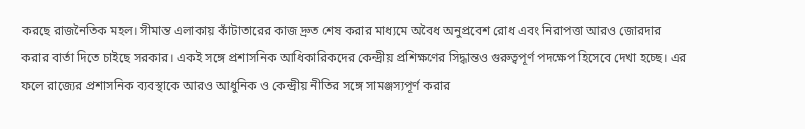করছে রাজনৈতিক মহল। সীমান্ত এলাকায় কাঁটাতারের কাজ দ্রুত শেষ করার মাধ্যমে অবৈধ অনুপ্রবেশ রোধ এবং নিরাপত্তা আরও জোরদার করার বার্তা দিতে চাইছে সরকার। একই সঙ্গে প্রশাসনিক আধিকারিকদের কেন্দ্রীয় প্রশিক্ষণের সিদ্ধান্তও গুরুত্বপূর্ণ পদক্ষেপ হিসেবে দেখা হচ্ছে। এর ফলে রাজ্যের প্রশাসনিক ব্যবস্থাকে আরও আধুনিক ও কেন্দ্রীয় নীতির সঙ্গে সামঞ্জস্যপূর্ণ করার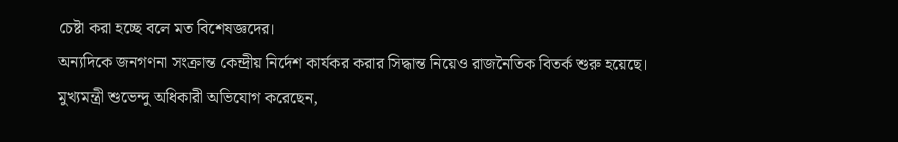চেষ্টা করা হচ্ছে বলে মত বিশেষজ্ঞদের।
অন্যদিকে জনগণনা সংক্রান্ত কেন্দ্রীয় নির্দেশ কার্যকর করার সিদ্ধান্ত নিয়েও রাজনৈতিক বিতর্ক শুরু হয়েছে। মুখ্যমন্ত্রী শুভেন্দু অধিকারী অভিযোগ করেছেন,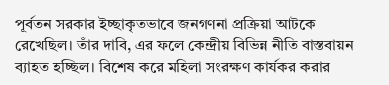পূর্বতন সরকার ইচ্ছাকৃতভাবে জনগণনা প্রক্রিয়া আটকে রেখেছিল। তাঁর দাবি, এর ফলে কেন্দ্রীয় বিভিন্ন নীতি বাস্তবায়ন ব্যাহত হচ্ছিল। বিশেষ করে মহিলা সংরক্ষণ কার্যকর করার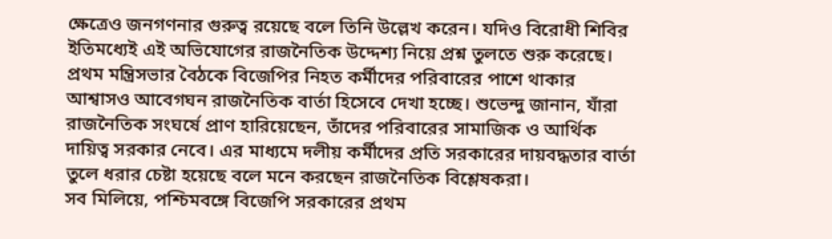ক্ষেত্রেও জনগণনার গুরুত্ব রয়েছে বলে তিনি উল্লেখ করেন। যদিও বিরোধী শিবির ইতিমধ্যেই এই অভিযোগের রাজনৈতিক উদ্দেশ্য নিয়ে প্রশ্ন তুলতে শুরু করেছে।
প্রথম মন্ত্রিসভার বৈঠকে বিজেপির নিহত কর্মীদের পরিবারের পাশে থাকার আশ্বাসও আবেগঘন রাজনৈতিক বার্তা হিসেবে দেখা হচ্ছে। শুভেন্দু জানান, যাঁরা রাজনৈতিক সংঘর্ষে প্রাণ হারিয়েছেন, তাঁদের পরিবারের সামাজিক ও আর্থিক দায়িত্ব সরকার নেবে। এর মাধ্যমে দলীয় কর্মীদের প্রতি সরকারের দায়বদ্ধতার বার্তা তুলে ধরার চেষ্টা হয়েছে বলে মনে করছেন রাজনৈতিক বিশ্লেষকরা।
সব মিলিয়ে, পশ্চিমবঙ্গে বিজেপি সরকারের প্রথম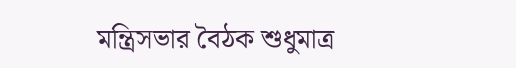মন্ত্রিসভার বৈঠক শুধুমাত্র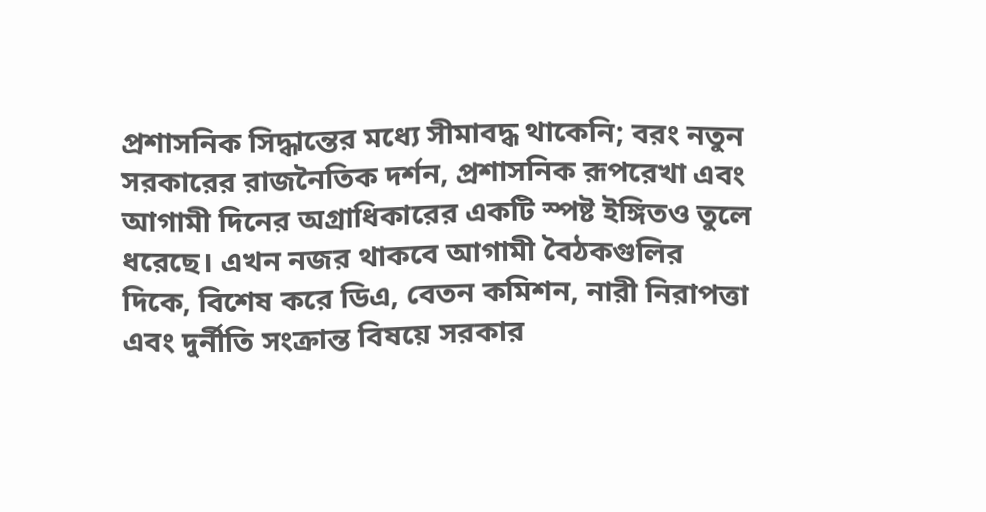প্রশাসনিক সিদ্ধান্তের মধ্যে সীমাবদ্ধ থাকেনি; বরং নতুন সরকারের রাজনৈতিক দর্শন, প্রশাসনিক রূপরেখা এবং আগামী দিনের অগ্রাধিকারের একটি স্পষ্ট ইঙ্গিতও তুলে ধরেছে। এখন নজর থাকবে আগামী বৈঠকগুলির দিকে, বিশেষ করে ডিএ, বেতন কমিশন, নারী নিরাপত্তা এবং দুর্নীতি সংক্রান্ত বিষয়ে সরকার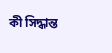কী সিদ্ধান্ত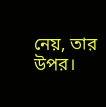নেয়, তার উপর।